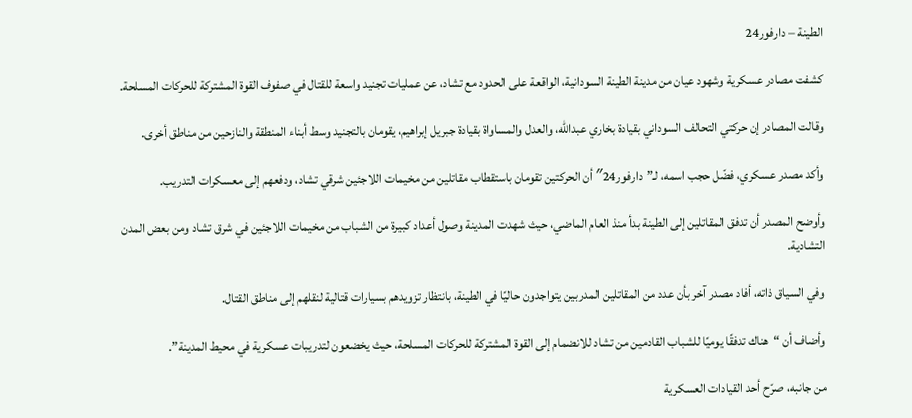الطينة – دارفور24

كشفت مصادر عسكرية وشهود عيان من مدينة الطينة السودانية، الواقعة على الحدود مع تشاد، عن عمليات تجنيد واسعة للقتال في صفوف القوة المشتركة للحركات المسلحة.

وقالت المصادر إن حركتي التحالف السوداني بقيادة بخاري عبدالله، والعدل والمساواة بقيادة جبريل إبراهيم، يقومان بالتجنيد وسط أبناء المنطقة والنازحين من مناطق أخرى.

وأكد مصدر عسكري، فضّل حجب اسمه، لـ”دارفور24″ أن الحركتين تقومان باستقطاب مقاتلين من مخيمات اللاجئين شرقي تشاد، ودفعهم إلى معسكرات التدريب.

وأوضح المصدر أن تدفق المقاتلين إلى الطينة بدأ منذ العام الماضي، حيث شهدت المدينة وصول أعداد كبيرة من الشباب من مخيمات اللاجئين في شرق تشاد ومن بعض المدن التشادية.

وفي السياق ذاته، أفاد مصدر آخر بأن عدد من المقاتلين المدربين يتواجدون حاليًا في الطينة، بانتظار تزويدهم بسيارات قتالية لنقلهم إلى مناطق القتال.

وأضاف أن “هناك تدفقًا يوميًا للشباب القادمين من تشاد للانضمام إلى القوة المشتركة للحركات المسلحة، حيث يخضعون لتدريبات عسكرية في محيط المدينة”.

من جانبه، صرّح أحد القيادات العسكرية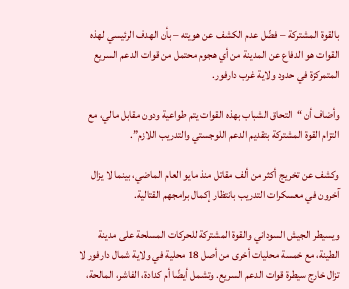بالقوة المشتركة – فضّل عدم الكشف عن هويته – بأن الهدف الرئيسي لهذه القوات هو الدفاع عن المدينة من أي هجوم محتمل من قوات الدعم السريع المتمركزة في حدود ولاية غرب دارفور.

وأضاف أن “التحاق الشباب بهذه القوات يتم طواعية ودون مقابل مالي، مع التزام القوة المشتركة بتقديم الدعم اللوجستي والتدريب اللازم”.

وكشف عن تخريج أكثر من ألف مقاتل منذ مايو العام الماضي، بينما لا يزال آخرون في معسكرات التدريب بانتظار إكمال برامجهم القتالية.

ويسيطر الجيش السوداني والقوة المشتركة للحركات المسلحة على مدينة الطينة، مع خمسة محليات أخرى من أصل 18 محلية في ولاية شمال دارفور لا تزال خارج سيطرة قوات الدعم السريع. وتشمل أيضًا أم كدادة، الفاشر، المالحة،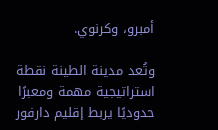أمبرو، وكرنوي.

وتُعد مدينة الطينة نقطة استراتيجية مهمة ومعبرًا حدوديًا يربط إقليم دارفور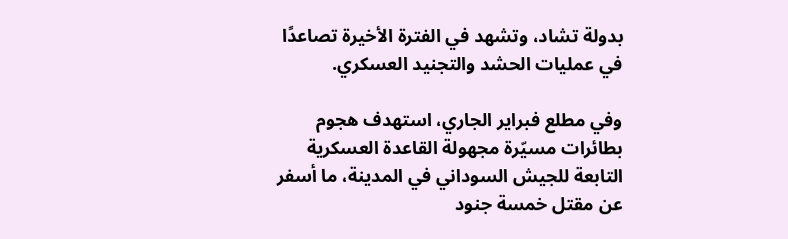بدولة تشاد، وتشهد في الفترة الأخيرة تصاعدًا في عمليات الحشد والتجنيد العسكري.

وفي مطلع فبراير الجاري، استهدف هجوم بطائرات مسيّرة مجهولة القاعدة العسكرية التابعة للجيش السوداني في المدينة، ما أسفر عن مقتل خمسة جنود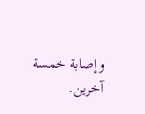وإصابة خمسة آخرين.